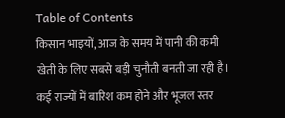Table of Contents
किसान भाइयों, आज के समय में पानी की कमी खेती के लिए सबसे बड़ी चुनौती बनती जा रही है। कई राज्यों में बारिश कम होने और भूजल स्तर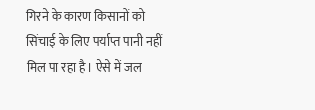गिरने के कारण किसानों को सिंचाई के लिए पर्याप्त पानी नहीं मिल पा रहा है। ऐसे में जल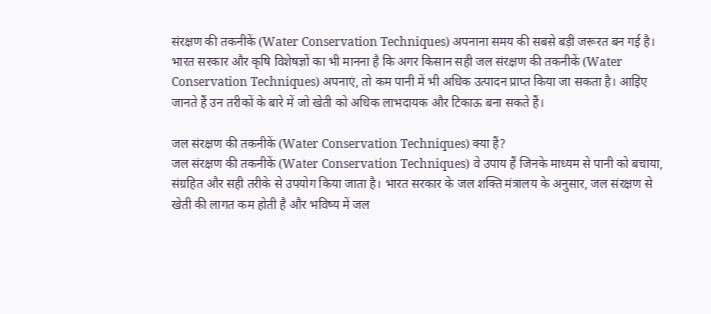संरक्षण की तकनीकें (Water Conservation Techniques) अपनाना समय की सबसे बड़ी जरूरत बन गई है।
भारत सरकार और कृषि विशेषज्ञों का भी मानना है कि अगर किसान सही जल संरक्षण की तकनीकें (Water Conservation Techniques) अपनाएं, तो कम पानी में भी अधिक उत्पादन प्राप्त किया जा सकता है। आइिए जानते हैं उन तरीकों के बारे में जो खेती को अधिक लाभदायक और टिकाऊ बना सकते हैं।

जल संरक्षण की तकनीकें (Water Conservation Techniques) क्या हैं?
जल संरक्षण की तकनीकें (Water Conservation Techniques) वे उपाय हैं जिनके माध्यम से पानी को बचाया, संग्रहित और सही तरीके से उपयोग किया जाता है। भारत सरकार के जल शक्ति मंत्रालय के अनुसार, जल संरक्षण से खेती की लागत कम होती है और भविष्य में जल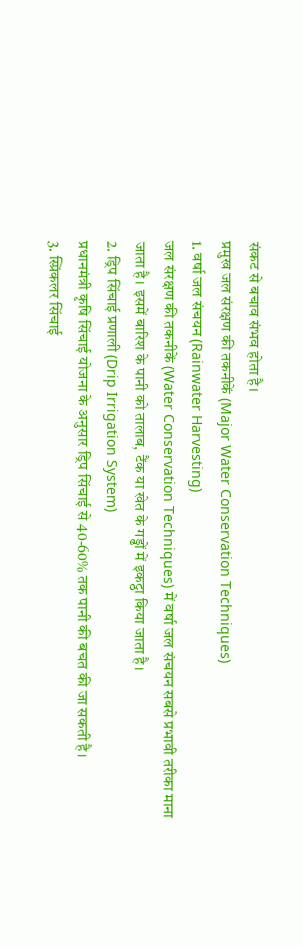संकट से बचाव संभव होता है।
प्रमुख जल संरक्षण की तकनीकें (Major Water Conservation Techniques)
1. वर्षा जल संचयन (Rainwater Harvesting)
जल संरक्षण की तकनीकें (Water Conservation Techniques) में वर्षा जल संचयन सबसे प्रभावी तरीका माना जाता है। इसमें बारिश के पानी को तालाब, टैंक या खेत के गड्ढों में इकट्ठा किया जाता है।
2. ड्रिप सिंचाई प्रणाली (Drip Irrigation System)
प्रधानमंत्री कृषि सिंचाई योजना के अनुसार ड्रिप सिंचाई से 40-60% तक पानी की बचत की जा सकती है।
3. स्प्रिंकलर सिंचाई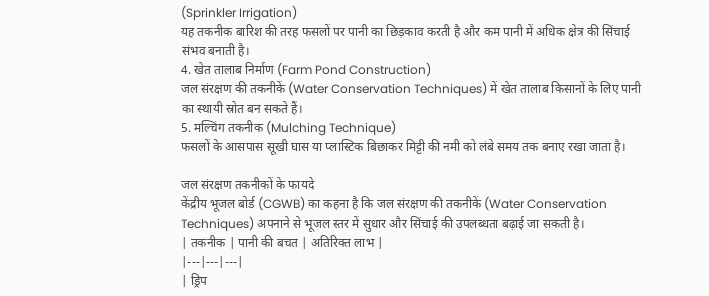(Sprinkler Irrigation)
यह तकनीक बारिश की तरह फसलों पर पानी का छिड़काव करती है और कम पानी में अधिक क्षेत्र की सिंचाई संभव बनाती है।
4. खेत तालाब निर्माण (Farm Pond Construction)
जल संरक्षण की तकनीकें (Water Conservation Techniques) में खेत तालाब किसानों के लिए पानी का स्थायी स्रोत बन सकते हैं।
5. मल्चिंग तकनीक (Mulching Technique)
फसलों के आसपास सूखी घास या प्लास्टिक बिछाकर मिट्टी की नमी को लंबे समय तक बनाए रखा जाता है।

जल संरक्षण तकनीकों के फायदे
केंद्रीय भूजल बोर्ड (CGWB) का कहना है कि जल संरक्षण की तकनीकें (Water Conservation Techniques) अपनाने से भूजल स्तर में सुधार और सिंचाई की उपलब्धता बढ़ाई जा सकती है।
| तकनीक | पानी की बचत | अतिरिक्त लाभ |
|---|---|---|
| ड्रिप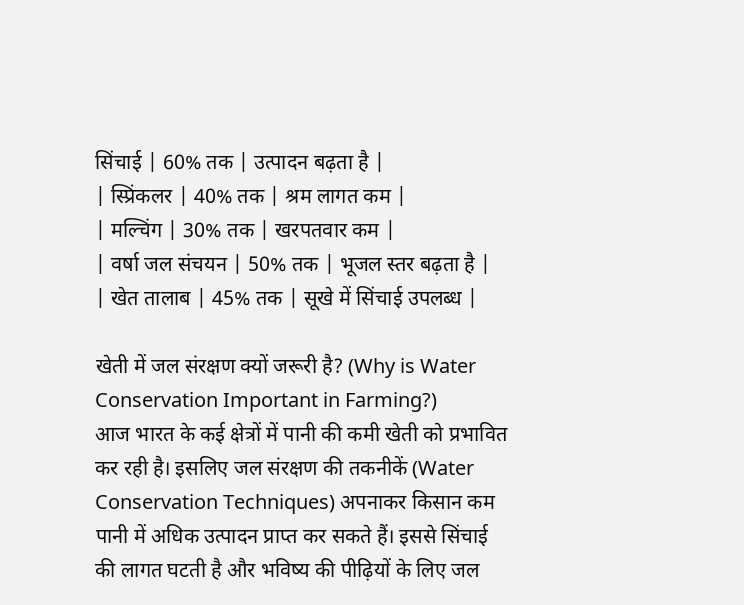सिंचाई | 60% तक | उत्पादन बढ़ता है |
| स्प्रिंकलर | 40% तक | श्रम लागत कम |
| मल्चिंग | 30% तक | खरपतवार कम |
| वर्षा जल संचयन | 50% तक | भूजल स्तर बढ़ता है |
| खेत तालाब | 45% तक | सूखे में सिंचाई उपलब्ध |

खेती में जल संरक्षण क्यों जरूरी है? (Why is Water Conservation Important in Farming?)
आज भारत के कई क्षेत्रों में पानी की कमी खेती को प्रभावित कर रही है। इसलिए जल संरक्षण की तकनीकें (Water Conservation Techniques) अपनाकर किसान कम पानी में अधिक उत्पादन प्राप्त कर सकते हैं। इससे सिंचाई की लागत घटती है और भविष्य की पीढ़ियों के लिए जल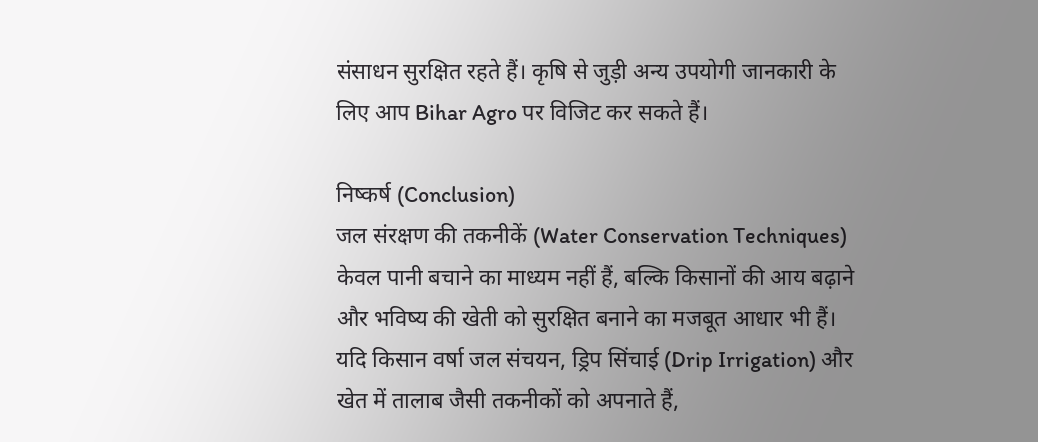संसाधन सुरक्षित रहते हैं। कृषि से जुड़ी अन्य उपयोगी जानकारी के लिए आप Bihar Agro पर विजिट कर सकते हैं।

निष्कर्ष (Conclusion)
जल संरक्षण की तकनीकें (Water Conservation Techniques) केवल पानी बचाने का माध्यम नहीं हैं, बल्कि किसानों की आय बढ़ाने और भविष्य की खेती को सुरक्षित बनाने का मजबूत आधार भी हैं। यदि किसान वर्षा जल संचयन, ड्रिप सिंचाई (Drip Irrigation) और खेत में तालाब जैसी तकनीकों को अपनाते हैं,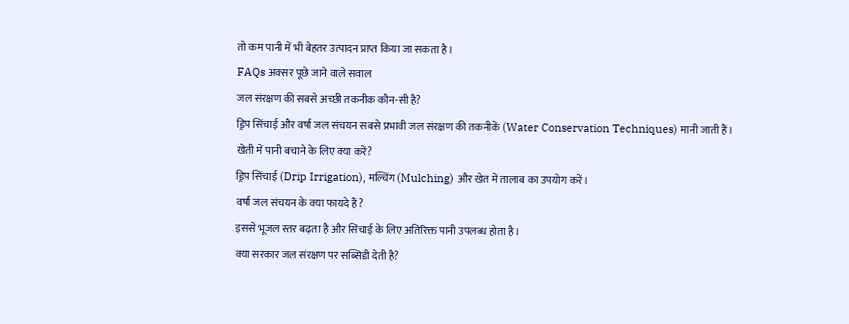तो कम पानी में भी बेहतर उत्पादन प्राप्त किया जा सकता है।
FAQs अक्सर पूछे जाने वाले सवाल
जल संरक्षण की सबसे अच्छी तकनीक कौन-सी है?
ड्रिप सिंचाई और वर्षा जल संचयन सबसे प्रभावी जल संरक्षण की तकनीकें (Water Conservation Techniques) मानी जाती हैं।
खेती में पानी बचाने के लिए क्या करें?
ड्रिप सिंचाई (Drip Irrigation), मल्चिंग (Mulching) और खेत में तालाब का उपयोग करें।
वर्षा जल संचयन के क्या फायदे हैं?
इससे भूजल स्तर बढ़ता है और सिंचाई के लिए अतिरिक्त पानी उपलब्ध होता है।
क्या सरकार जल संरक्षण पर सब्सिडी देती है?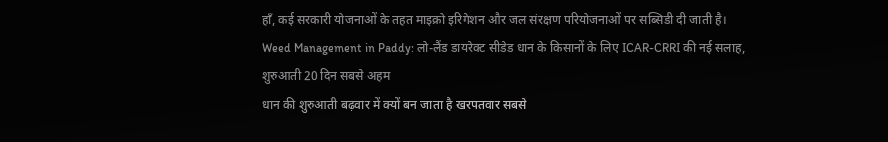हाँ, कई सरकारी योजनाओं के तहत माइक्रो इरिगेशन और जल संरक्षण परियोजनाओं पर सब्सिडी दी जाती है।
Weed Management in Paddy: लो-लैंड डायरेक्ट सीडेड धान के किसानों के लिए ICAR-CRRI की नई सलाह, शुरुआती 20 दिन सबसे अहम
धान की शुरुआती बढ़वार में क्यों बन जाता है खरपतवार सबसे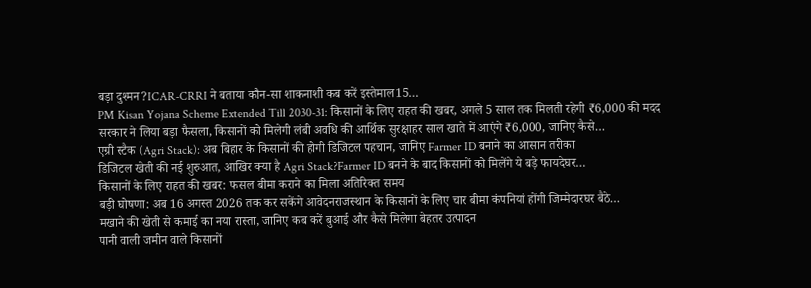बड़ा दुश्मन?ICAR-CRRI ने बताया कौन-सा शाकनाशी कब करें इस्तेमाल15…
PM Kisan Yojana Scheme Extended Till 2030-31: किसानों के लिए राहत की खबर, अगले 5 साल तक मिलती रहेगी ₹6,000 की मदद
सरकार ने लिया बड़ा फैसला, किसानों को मिलेगी लंबी अवधि की आर्थिक सुरक्षाहर साल खाते में आएंगे ₹6,000, जानिए कैसे…
एग्री स्टैक (Agri Stack): अब बिहार के किसानों की होगी डिजिटल पहचान, जानिए Farmer ID बनाने का आसान तरीका
डिजिटल खेती की नई शुरुआत, आखिर क्या है Agri Stack?Farmer ID बनने के बाद किसानों को मिलेंगे ये बड़े फायदेघर…
किसानों के लिए राहत की खबर: फसल बीमा कराने का मिला अतिरिक्त समय
बड़ी घोषणा: अब 16 अगस्त 2026 तक कर सकेंगे आवेदनराजस्थान के किसानों के लिए चार बीमा कंपनियां होंगी जिम्मेदारघर बैठे…
मखाने की खेती से कमाई का नया रास्ता, जानिए कब करें बुआई और कैसे मिलेगा बेहतर उत्पादन
पानी वाली जमीन वाले किसानों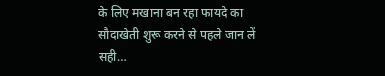के लिए मखाना बन रहा फायदे का सौदाखेती शुरू करने से पहले जान लें सही…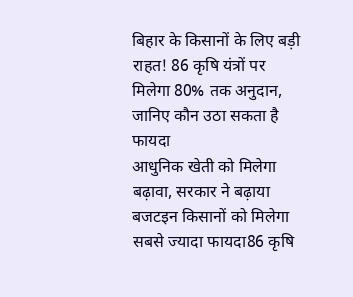बिहार के किसानों के लिए बड़ी राहत! 86 कृषि यंत्रों पर मिलेगा 80% तक अनुदान, जानिए कौन उठा सकता है फायदा
आधुनिक खेती को मिलेगा बढ़ावा, सरकार ने बढ़ाया बजटइन किसानों को मिलेगा सबसे ज्यादा फायदा86 कृषि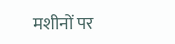मशीनों पर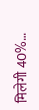मिलेगी 40%…